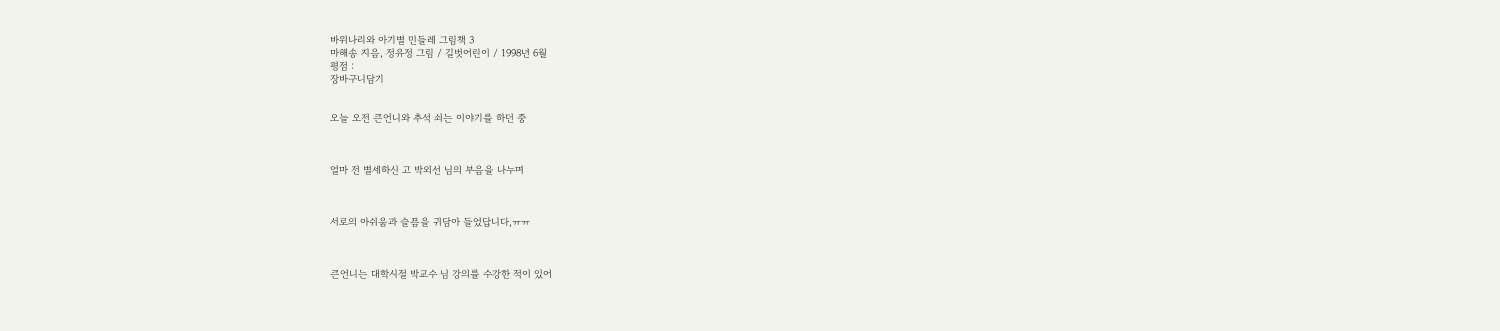바위나리와 아기별 민들레 그림책 3
마해송 지음, 정유정 그림 / 길벗어린이 / 1998년 6월
평점 :
장바구니담기


오늘 오전 큰언니와 추석 쇠는 이야기를 하던 중



얼마 전 별세하신 고 박외선 님의 부음을 나누며



서로의 아쉬움과 슬픔을 귀담아 들었답니다,ㅠㅠ



큰언니는 대학시절 박교수 님 강의를 수강한 적이 있어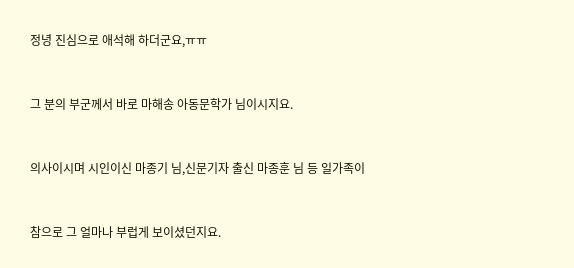정녕 진심으로 애석해 하더군요,ㅠㅠ



그 분의 부군께서 바로 마해송 아동문학가 님이시지요.



의사이시며 시인이신 마종기 님,신문기자 출신 마종훈 님 등 일가족이



참으로 그 얼마나 부럽게 보이셨던지요.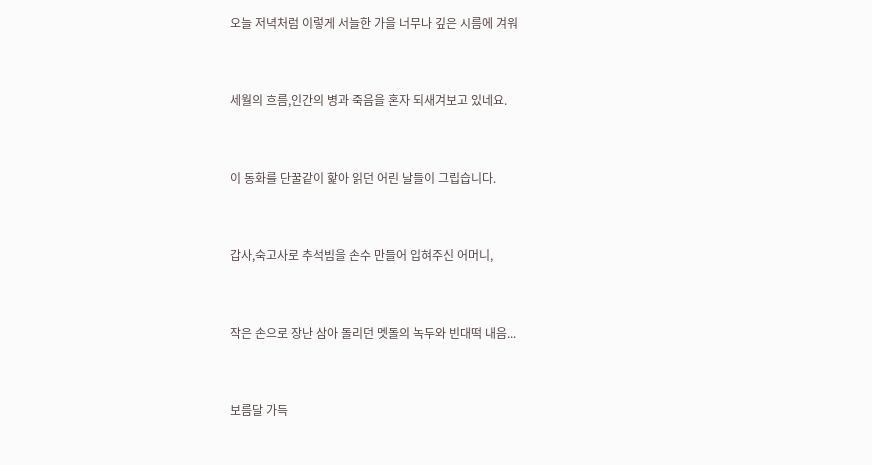오늘 저녁처럼 이렇게 서늘한 가을 너무나 깊은 시름에 겨워



세월의 흐름,인간의 병과 죽음을 혼자 되새겨보고 있네요.



이 동화를 단꿀같이 핥아 읽던 어린 날들이 그립습니다.



갑사,숙고사로 추석빔을 손수 만들어 입혀주신 어머니,



작은 손으로 장난 삼아 돌리던 멧돌의 녹두와 빈대떡 내음...



보름달 가득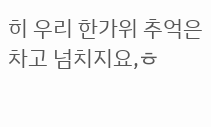히 우리 한가위 추억은 차고 넘치지요,ㅎ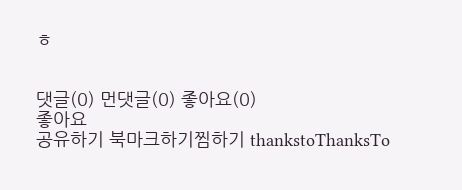ㅎ


댓글(0) 먼댓글(0) 좋아요(0)
좋아요
공유하기 북마크하기찜하기 thankstoThanksTo